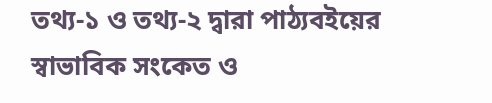তথ্য-১ ও তথ্য-২ দ্বারা পাঠ্যবইয়ের স্বাভাবিক সংকেত ও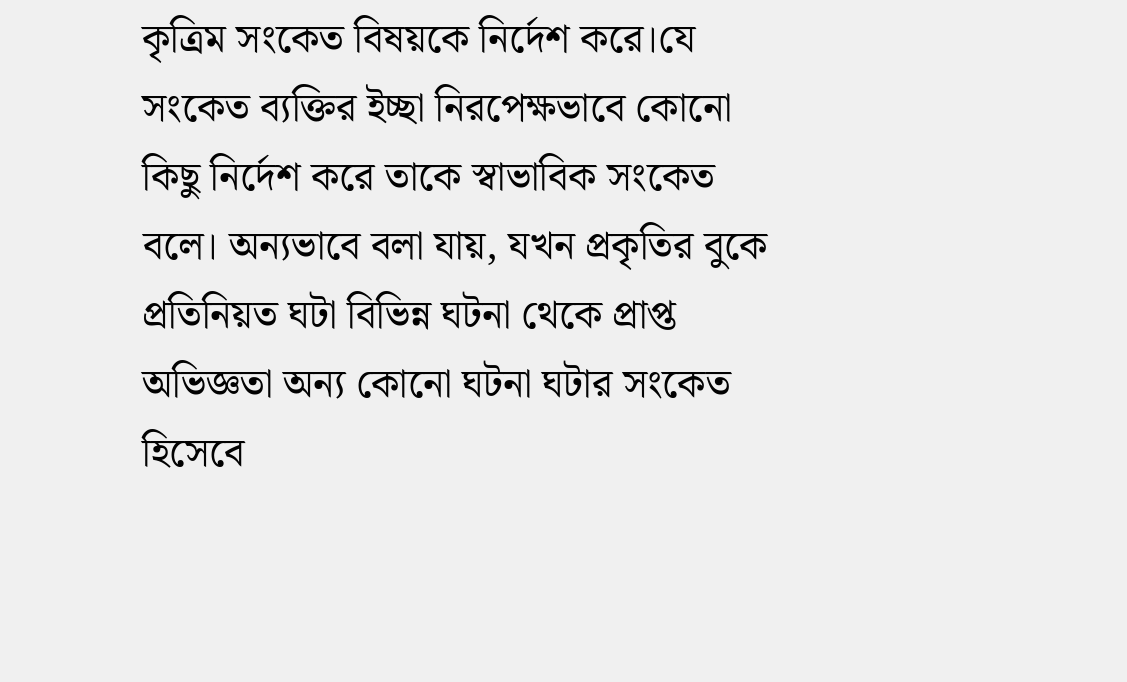কৃত্রিম সংকেত বিষয়কে নির্দেশ করে।যে সংকেত ব্যক্তির ইচ্ছা নিরপেক্ষভাবে কোনো কিছু নির্দেশ করে তাকে স্বাভাবিক সংকেত বলে। অন্যভাবে বলা যায়, যখন প্রকৃতির বুকে প্রতিনিয়ত ঘটা বিভিন্ন ঘটনা থেকে প্রাপ্ত অভিজ্ঞতা অন্য কোনো ঘটনা ঘটার সংকেত হিসেবে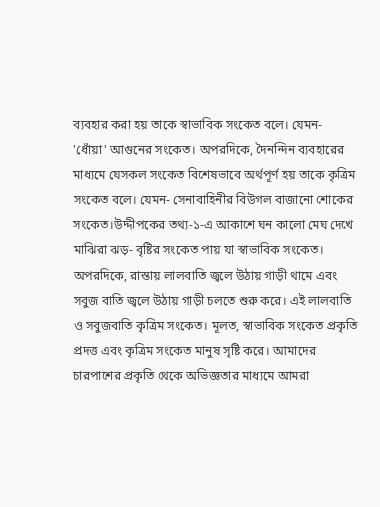ব্যবহার করা হয় তাকে স্বাভাবিক সংকেত বলে। যেমন- 'ধোঁয়া' আগুনের সংকেত। অপরদিকে, দৈনন্দিন ব্যবহারের মাধ্যমে যেসকল সংকেত বিশেষভাবে অর্থপূর্ণ হয় তাকে কৃত্রিম সংকেত বলে। যেমন- সেনাবাহিনীর বিউগল বাজানো শোকের সংকেত।উদ্দীপকের তথ্য-১-এ আকাশে ঘন কালো মেঘ দেখে মাঝিরা ঝড়- বৃষ্টির সংকেত পায় যা স্বাভাবিক সংকেত। অপরদিকে, রাস্তায় লালবাতি জ্বলে উঠায় গাড়ী থামে এবং সবুজ বাতি জ্বলে উঠায় গাড়ী চলতে শুরু করে। এই লালবাতি ও সবুজবাতি কৃত্রিম সংকেত। মূলত, স্বাভাবিক সংকেত প্রকৃতি প্রদত্ত এবং কৃত্রিম সংকেত মানুষ সৃষ্টি করে। আমাদের চারপাশের প্রকৃতি থেকে অভিজ্ঞতার মাধ্যমে আমরা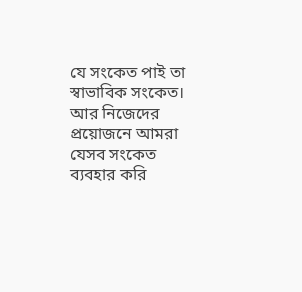যে সংকেত পাই তা স্বাভাবিক সংকেত। আর নিজেদের প্রয়োজনে আমরা যেসব সংকেত ব্যবহার করি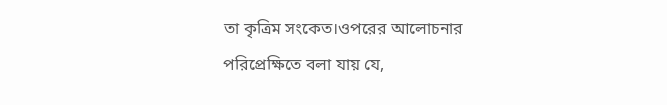তা কৃত্রিম সংকেত।ওপরের আলোচনার পরিপ্রেক্ষিতে বলা যায় যে,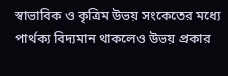স্বাভাবিক ও কৃত্রিম উভয় সংকেতের মধ্যে পার্থক্য বিদ্যমান থাকলেও উভয় প্রকার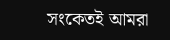সংকেতই আমরা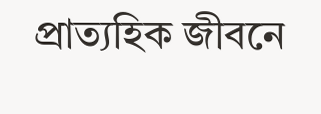প্রাত্যহিক জীবনে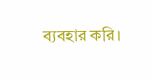ব্যবহার করি।